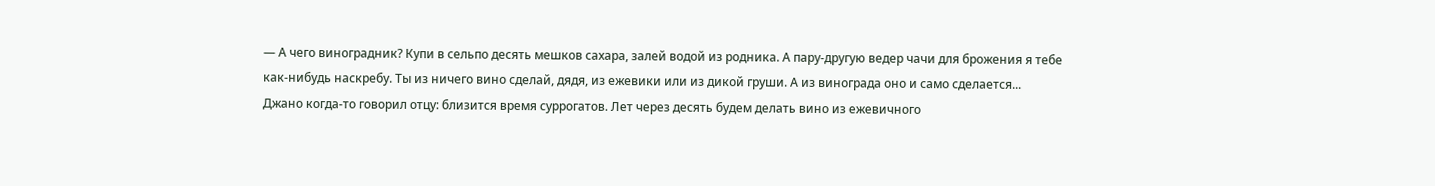— А чего виноградник? Купи в сельпо десять мешков сахара, залей водой из родника. А пару-другую ведер чачи для брожения я тебе как-нибудь наскребу. Ты из ничего вино сделай, дядя, из ежевики или из дикой груши. А из винограда оно и само сделается...
Джано когда-то говорил отцу: близится время суррогатов. Лет через десять будем делать вино из ежевичного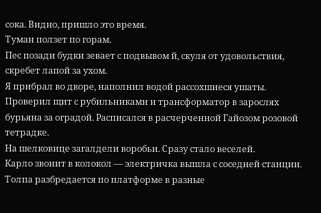сока. Видно, пришло это время.
Туман ползет по горам.
Пес позади будки зевает с подвывом й, скуля от удовольствия, скребет лапой за ухом.
Я прибрал во дворе, наполнил водой рассохшиеся ушаты. Проверил щит с рубильниками и трансформатор в зарослях бурьяна за оградой. Расписался в расчерченной Гайозом розовой тетрадке.
На шелковице загалдели воробьи. Сразу стало веселей.
Карло звонит в колокол — электричка вышла с соседней станции.
Толпа разбредается по платформе в разные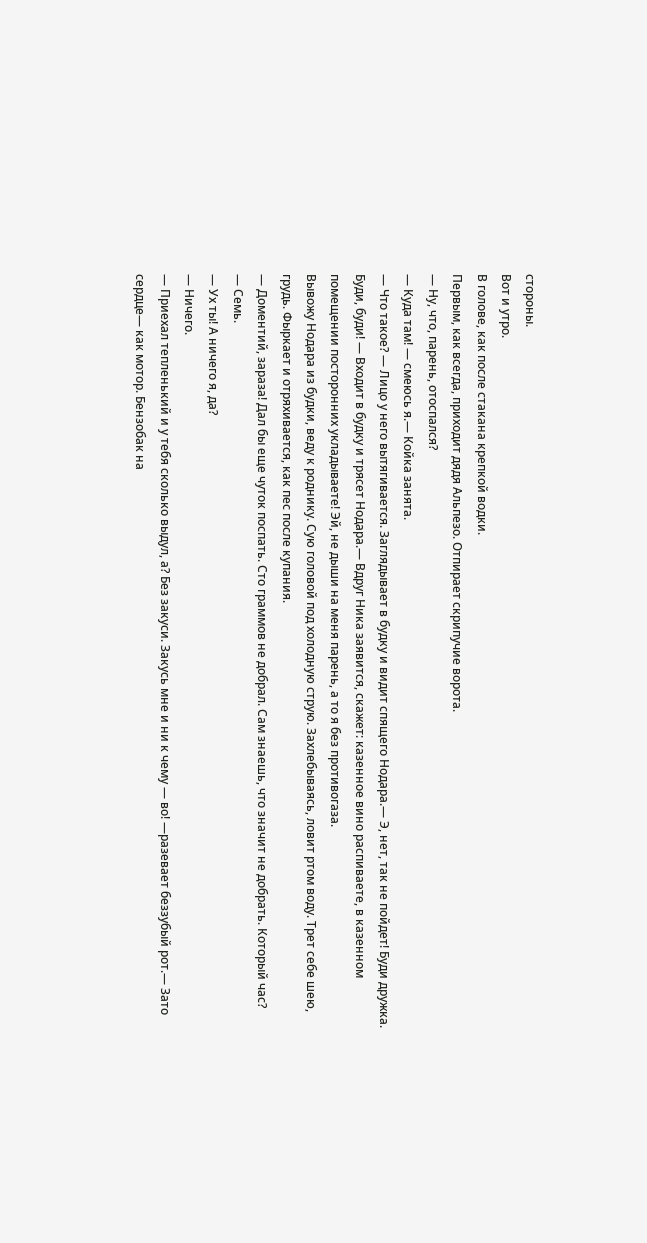стороны.
Вот и утро.
В голове, как после стакана крепкой водки.
Первым, как всегда, приходит дядя Альпезо. Отпирает скрипучие ворота.
— Ну, что, парень, отоспался?
— Куда там! — смеюсь я.— Койка занята.
— Что такое? — Лицо у него вытягивается. Заглядывает в будку и видит спящего Нодара.— Э, нет, так не пойдет! Буди дружка. Буди, буди! — Входит в будку и трясет Нодара.— Вдруг Ника заявится, скажет: казенное вино распиваете, в казенном помещении посторонних укладываете! Эй, не дыши на меня парень, а то я без противогаза.
Вывожу Нодара из будки, веду к роднику. Сую головой под холодную струю. Захлебываясь, ловит ртом воду. Трет себе шею, грудь. Фыркает и отряхивается, как пес после купания.
— Доментий, зараза! Дал бы еще чуток поспать. Сто граммов не добрал. Сам знаешь, что значит не добрать. Который час?
— Семь.
— Ух ты! А ничего я, да?
— Ничего.
— Приехал тепленький и у тебя сколько выдул, а? Без закуси. Закусь мне и ни к чему — во! —разевает беззубый рот.— Зато сердце— как мотор. Бензобак на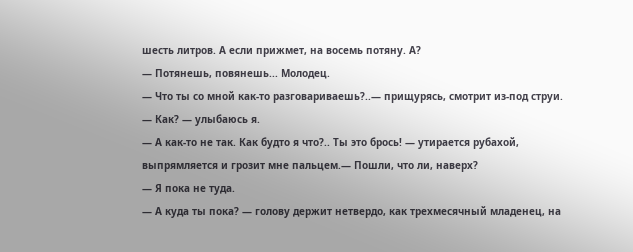шесть литров. А если прижмет, на восемь потяну. А?
— Потянешь, повянешь... Молодец.
— Что ты со мной как-то разговариваешь?..— прищурясь, смотрит из-под струи.
— Как? — улыбаюсь я.
— А как-то не так. Как будто я что?.. Ты это брось! — утирается рубахой, выпрямляется и грозит мне пальцем.— Пошли, что ли, наверх?
— Я пока не туда.
— А куда ты пока? — голову держит нетвердо, как трехмесячный младенец, на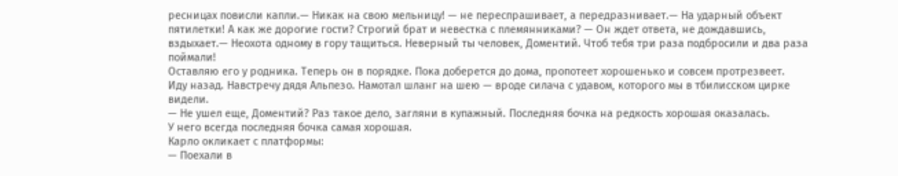ресницах повисли капли.— Никак на свою мельницу! — не переспрашивает, а передразнивает.— На ударный объект пятилетки! А как же дорогие гости? Строгий брат и невестка с племянниками? — Он ждет ответа, не дождавшись, вздыхает.— Неохота одному в гору тащиться. Неверный ты человек, Доментий. Чтоб тебя три раза подбросили и два раза поймали!
Оставляю его у родника. Теперь он в порядке. Пока доберется до дома, пропотеет хорошенько и совсем протрезвеет.
Иду назад. Навстречу дядя Альпезо. Намотал шланг на шею — вроде силача с удавом, которого мы в тбилисском цирке видели.
— Не ушел еще, Доментий? Раз такое дело, загляни в купажный. Последняя бочка на редкость хорошая оказалась.
У него всегда последняя бочка самая хорошая.
Карло окликает с платформы:
— Поехали в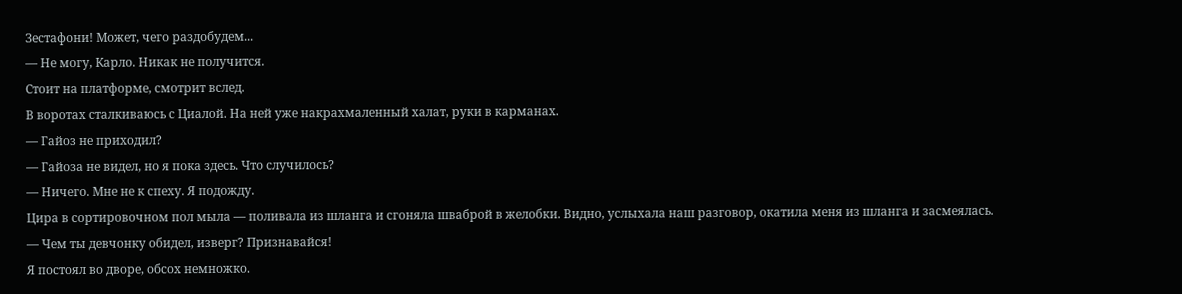Зестафони! Может, чего раздобудем...
— Не могу, Карло. Никак не получится.
Стоит на платформе, смотрит вслед.
В воротах сталкиваюсь с Циалой. На ней уже накрахмаленный халат, руки в карманах.
— Гайоз не приходил?
— Гайоза не видел, но я пока здесь. Что случилось?
— Ничего. Мне не к спеху. Я подожду.
Цира в сортировочном пол мыла — поливала из шланга и сгоняла шваброй в желобки. Видно, услыхала наш разговор, окатила меня из шланга и засмеялась.
— Чем ты девчонку обидел, изверг? Признавайся!
Я постоял во дворе, обсох немножко.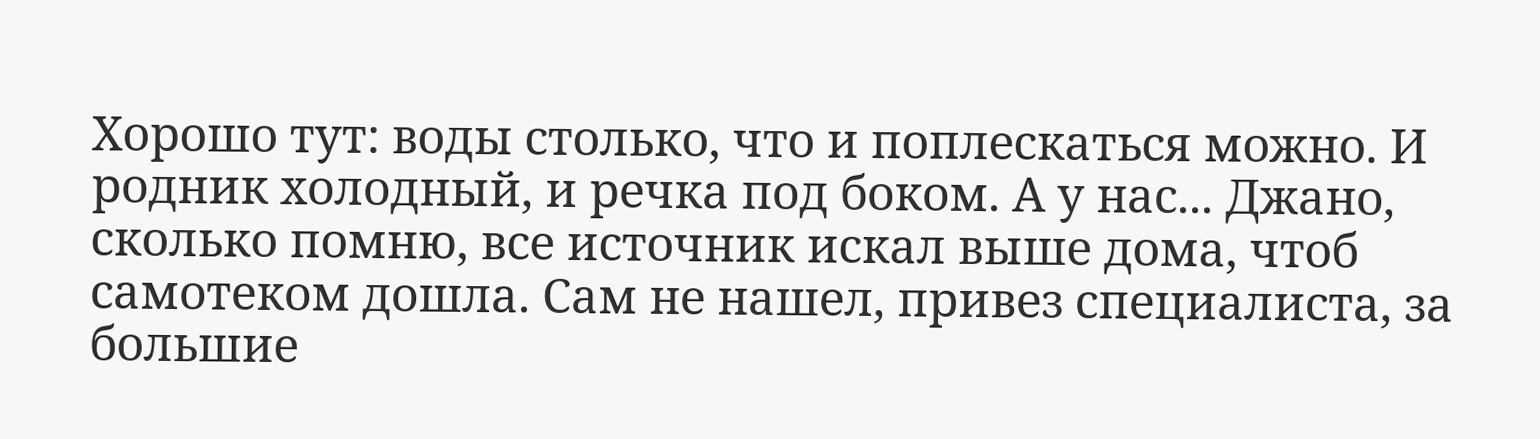Хорошо тут: воды столько, что и поплескаться можно. И родник холодный, и речка под боком. А у нас... Джано, сколько помню, все источник искал выше дома, чтоб самотеком дошла. Сам не нашел, привез специалиста, за большие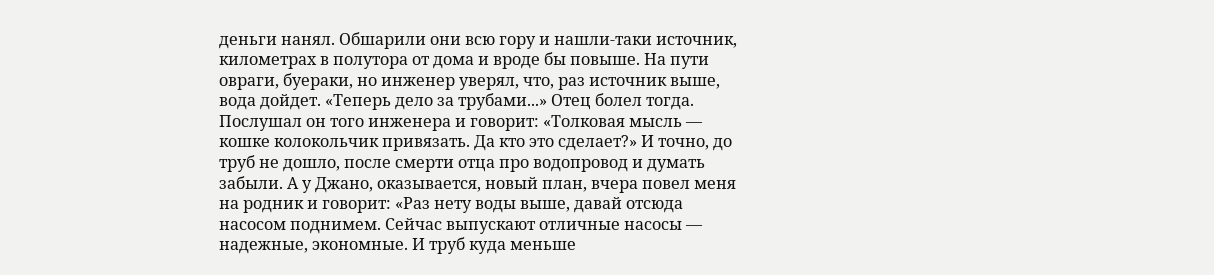деньги нанял. Обшарили они всю гору и нашли-таки источник, километрах в полутора от дома и вроде бы повыше. На пути овраги, буераки, но инженер уверял, что, раз источник выше, вода дойдет. «Теперь дело за трубами...» Отец болел тогда. Послушал он того инженера и говорит: «Толковая мысль — кошке колокольчик привязать. Да кто это сделает?» И точно, до труб не дошло, после смерти отца про водопровод и думать забыли. А у Джано, оказывается, новый план, вчера повел меня на родник и говорит: «Раз нету воды выше, давай отсюда насосом поднимем. Сейчас выпускают отличные насосы — надежные, экономные. И труб куда меньше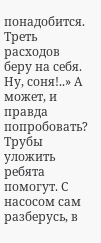понадобится. Треть расходов беру на себя. Ну, соня!..» А может, и правда попробовать? Трубы уложить ребята помогут. С насосом сам разберусь, в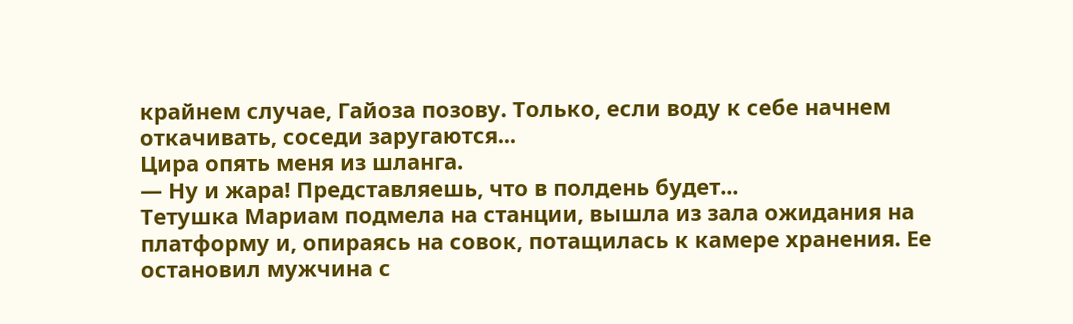крайнем случае, Гайоза позову. Только, если воду к себе начнем откачивать, соседи заругаются...
Цира опять меня из шланга.
— Ну и жара! Представляешь, что в полдень будет...
Тетушка Мариам подмела на станции, вышла из зала ожидания на платформу и, опираясь на совок, потащилась к камере хранения. Ее остановил мужчина с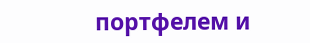портфелем и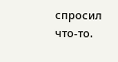спросил что-то.